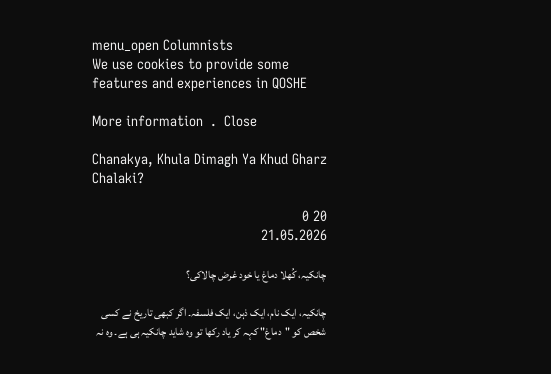menu_open Columnists
We use cookies to provide some features and experiences in QOSHE

More information  .  Close

Chanakya, Khula Dimagh Ya Khud Gharz Chalaki?

20 0
21.05.2026

چانکیہ، کُھلا دماغ یا خود غرض چالاکی؟

چانکیہ، ایک نام، ایک ذہن، ایک فلسفہ۔ اگر کبھی تاریخ نے کسی شخص کو "دماغ" کہہ کر یاد رکھا تو وہ شاید چانکیہ ہی ہے۔ وہ نہ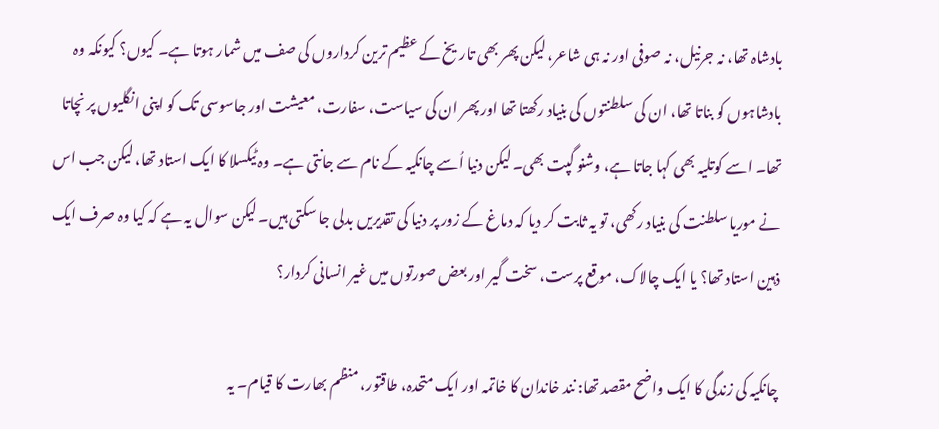بادشاہ تھا، نہ جرنیل، نہ صوفی اور نہ ہی شاعر، لیکن پھر بھی تاریخ کے عظیم ترین کرداروں کی صف میں شمار ہوتا ہے۔ کیوں؟ کیونکہ وہ بادشاہوں کو بناتا تھا، ان کی سلطنتوں کی بنیاد رکھتا تھا اور پھر ان کی سیاست، سفارت، معیشت اور جاسوسی تک کو اپنی انگلیوں پر نچاتا تھا۔ اسے کوتلیہ بھی کہا جاتا ہے، وشنو گپت بھی۔ لیکن دنیا اُسے چانکیہ کے نام سے جانتی ہے۔ وہ ٹیکسلا کا ایک استاد تھا، لیکن جب اس نے موریا سلطنت کی بنیاد رکھی، تو یہ ثابت کر دیا کہ دماغ کے زور پر دنیا کی تقدیریں بدلی جا سکتی ہیں۔ لیکن سوال یہ ہے کہ کیا وہ صرف ایک ذہین استاد تھا؟ یا ایک چالاک، موقع پرست، سخت گیر اور بعض صورتوں میں غیر انسانی کردار؟

چانکیہ کی زندگی کا ایک واضح مقصد تھا: نند خاندان کا خاتمہ اور ایک متحدہ، طاقتور، منظم بھارت کا قیام۔ یہ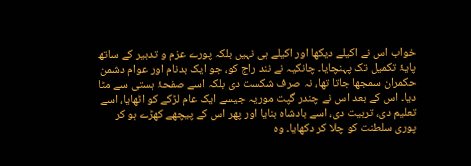خواب اس نے اکیلے دیکھا اور اکیلے ہی نہیں بلکہ پورے عزم و تدبیر کے ساتھ پایۂ تکمیل تک پہنچایا۔ چانکیہ نے نند راج کو، جو ایک بدنام اور عوام دشمن حکمران سمجھا جاتا تھا، نہ صرف شکست دی بلکہ اسے صفحۂ ہستی سے مٹا دیا۔ اس کے بعد اس نے چندر گپت موریہ جیسے ایک عام لڑکے کو اٹھایا، اسے تعلیم دی، تربیت دی، اسے بادشاہ بنایا اور پھر اس کے پیچھے کھڑے ہو کر پوری سلطنت کو چلا کر دکھایا۔ وہ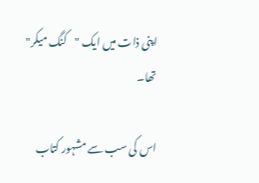اپنی ذات میں ایک "کنگ میکر" تھا۔

اس کی سب سے مشہور کتاب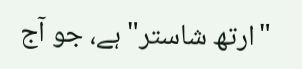"ارتھ شاستر" ہے، جو آج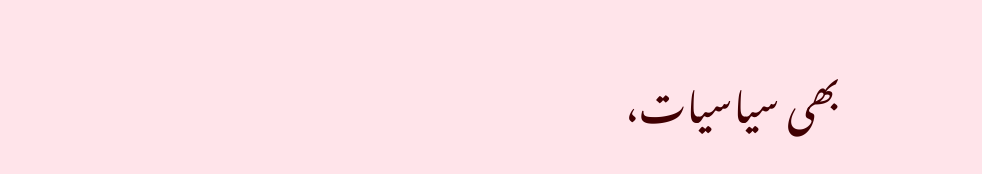بھی سیاسیات،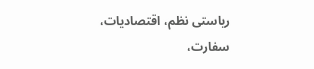ریاستی نظم، اقتصادیات، سفارت،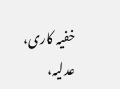خفیہ کاری، عدلیہ،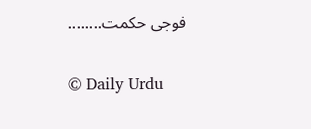فوجی حکمت........

© Daily Urdu